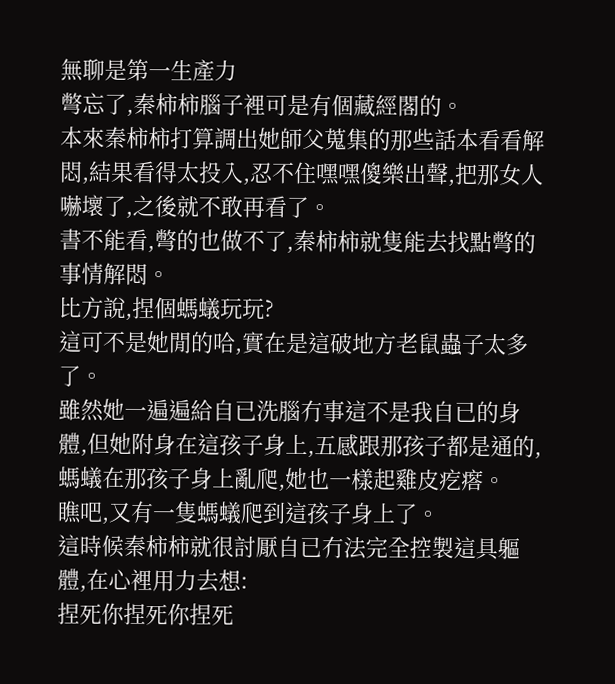無聊是第一生產力
彆忘了,秦柿柿腦子裡可是有個藏經閣的。
本來秦柿柿打算調出她師父蒐集的那些話本看看解悶,結果看得太投入,忍不住嘿嘿傻樂出聲,把那女人嚇壞了,之後就不敢再看了。
書不能看,彆的也做不了,秦柿柿就隻能去找點彆的事情解悶。
比方說,捏個螞蟻玩玩?
這可不是她閒的哈,實在是這破地方老鼠蟲子太多了。
雖然她一遍遍給自已洗腦冇事這不是我自已的身體,但她附身在這孩子身上,五感跟那孩子都是通的,螞蟻在那孩子身上亂爬,她也一樣起雞皮疙瘩。
瞧吧,又有一隻螞蟻爬到這孩子身上了。
這時候秦柿柿就很討厭自已冇法完全控製這具軀體,在心裡用力去想:
捏死你捏死你捏死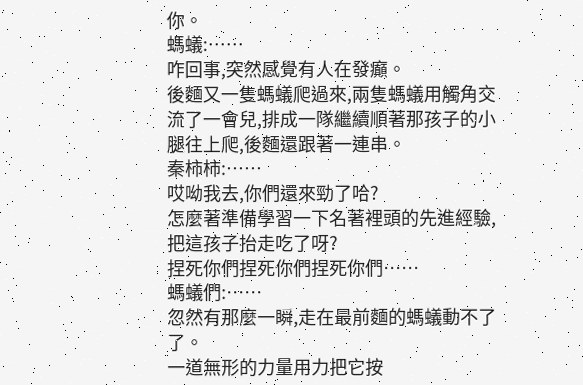你。
螞蟻:……
咋回事,突然感覺有人在發癲。
後麵又一隻螞蟻爬過來,兩隻螞蟻用觸角交流了一會兒,排成一隊繼續順著那孩子的小腿往上爬,後麵還跟著一連串。
秦柿柿:……
哎呦我去,你們還來勁了哈?
怎麼著準備學習一下名著裡頭的先進經驗,把這孩子抬走吃了呀?
捏死你們捏死你們捏死你們……
螞蟻們:……
忽然有那麼一瞬,走在最前麵的螞蟻動不了了。
一道無形的力量用力把它按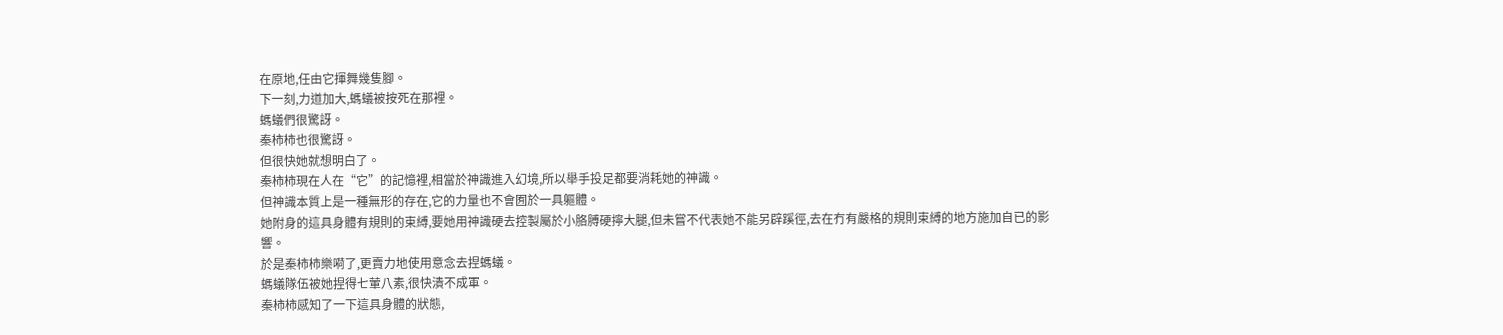在原地,任由它揮舞幾隻腳。
下一刻,力道加大,螞蟻被按死在那裡。
螞蟻們很驚訝。
秦柿柿也很驚訝。
但很快她就想明白了。
秦柿柿現在人在“它”的記憶裡,相當於神識進入幻境,所以舉手投足都要消耗她的神識。
但神識本質上是一種無形的存在,它的力量也不會囿於一具軀體。
她附身的這具身體有規則的束縛,要她用神識硬去控製屬於小胳膊硬擰大腿,但未嘗不代表她不能另辟蹊徑,去在冇有嚴格的規則束縛的地方施加自已的影響。
於是秦柿柿樂嗬了,更賣力地使用意念去捏螞蟻。
螞蟻隊伍被她捏得七葷八素,很快潰不成軍。
秦柿柿感知了一下這具身體的狀態,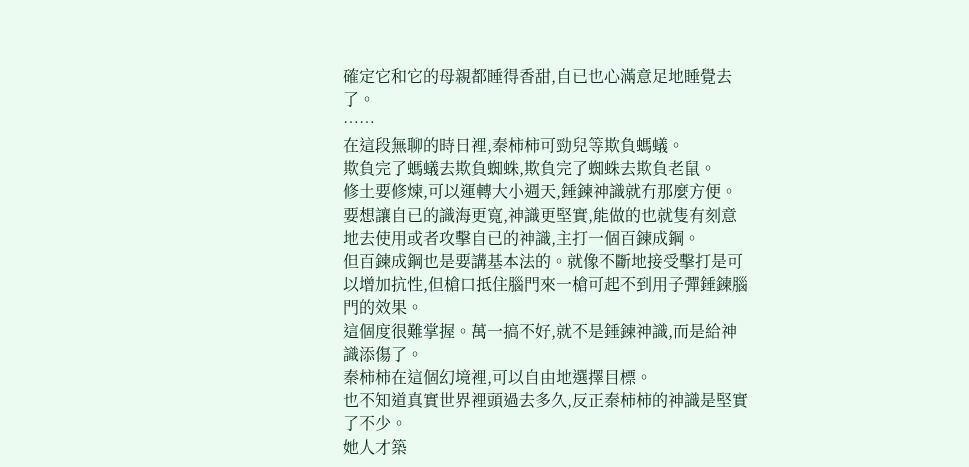確定它和它的母親都睡得香甜,自已也心滿意足地睡覺去了。
……
在這段無聊的時日裡,秦柿柿可勁兒等欺負螞蟻。
欺負完了螞蟻去欺負蜘蛛,欺負完了蜘蛛去欺負老鼠。
修土要修煉,可以運轉大小週天,錘鍊神識就冇那麼方便。要想讓自已的識海更寬,神識更堅實,能做的也就隻有刻意地去使用或者攻擊自已的神識,主打一個百鍊成鋼。
但百鍊成鋼也是要講基本法的。就像不斷地接受擊打是可以增加抗性,但槍口抵住腦門來一槍可起不到用子彈錘鍊腦門的效果。
這個度很難掌握。萬一搞不好,就不是錘鍊神識,而是給神識添傷了。
秦柿柿在這個幻境裡,可以自由地選擇目標。
也不知道真實世界裡頭過去多久,反正秦柿柿的神識是堅實了不少。
她人才築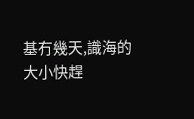基冇幾天,識海的大小快趕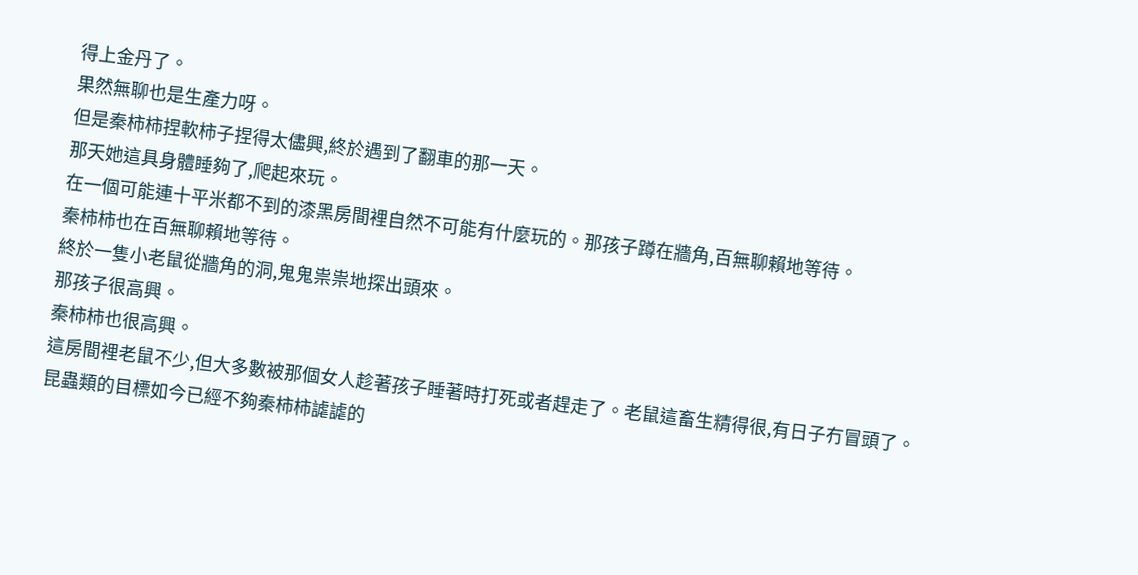得上金丹了。
果然無聊也是生產力呀。
但是秦柿柿捏軟柿子捏得太儘興,終於遇到了翻車的那一天。
那天她這具身體睡夠了,爬起來玩。
在一個可能連十平米都不到的漆黑房間裡自然不可能有什麼玩的。那孩子蹲在牆角,百無聊賴地等待。
秦柿柿也在百無聊賴地等待。
終於一隻小老鼠從牆角的洞,鬼鬼祟祟地探出頭來。
那孩子很高興。
秦柿柿也很高興。
這房間裡老鼠不少,但大多數被那個女人趁著孩子睡著時打死或者趕走了。老鼠這畜生精得很,有日子冇冒頭了。
昆蟲類的目標如今已經不夠秦柿柿謔謔的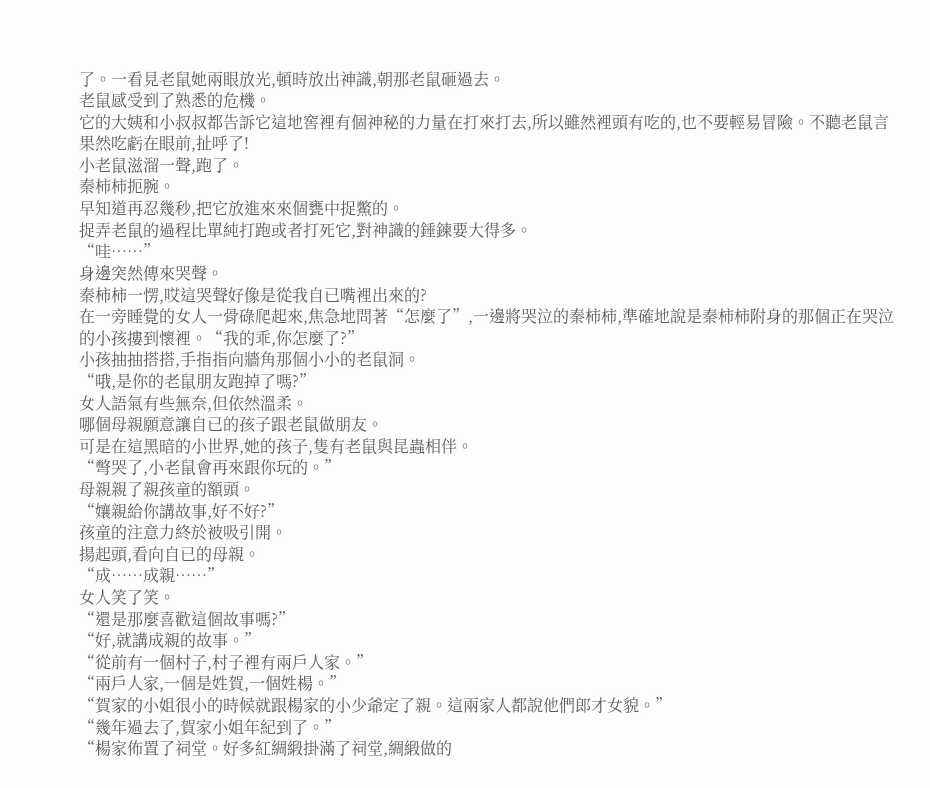了。一看見老鼠她兩眼放光,頓時放出神識,朝那老鼠砸過去。
老鼠感受到了熟悉的危機。
它的大姨和小叔叔都告訴它這地窖裡有個神秘的力量在打來打去,所以雖然裡頭有吃的,也不要輕易冒險。不聽老鼠言果然吃虧在眼前,扯呼了!
小老鼠滋溜一聲,跑了。
秦柿柿扼腕。
早知道再忍幾秒,把它放進來來個甕中捉鱉的。
捉弄老鼠的過程比單純打跑或者打死它,對神識的錘鍊要大得多。
“哇……”
身邊突然傳來哭聲。
秦柿柿一愣,哎這哭聲好像是從我自已嘴裡出來的?
在一旁睡覺的女人一骨碌爬起來,焦急地問著“怎麼了”,一邊將哭泣的秦柿柿,準確地說是秦柿柿附身的那個正在哭泣的小孩摟到懷裡。“我的乖,你怎麼了?”
小孩抽抽搭搭,手指指向牆角那個小小的老鼠洞。
“哦,是你的老鼠朋友跑掉了嗎?”
女人語氣有些無奈,但依然溫柔。
哪個母親願意讓自已的孩子跟老鼠做朋友。
可是在這黑暗的小世界,她的孩子,隻有老鼠與昆蟲相伴。
“彆哭了,小老鼠會再來跟你玩的。”
母親親了親孩童的額頭。
“孃親給你講故事,好不好?”
孩童的注意力終於被吸引開。
揚起頭,看向自已的母親。
“成……成親……”
女人笑了笑。
“還是那麼喜歡這個故事嗎?”
“好,就講成親的故事。”
“從前有一個村子,村子裡有兩戶人家。”
“兩戶人家,一個是姓賀,一個姓楊。”
“賀家的小姐很小的時候就跟楊家的小少爺定了親。這兩家人都說他們郎才女貌。”
“幾年過去了,賀家小姐年紀到了。”
“楊家佈置了祠堂。好多紅綢緞掛滿了祠堂,綢緞做的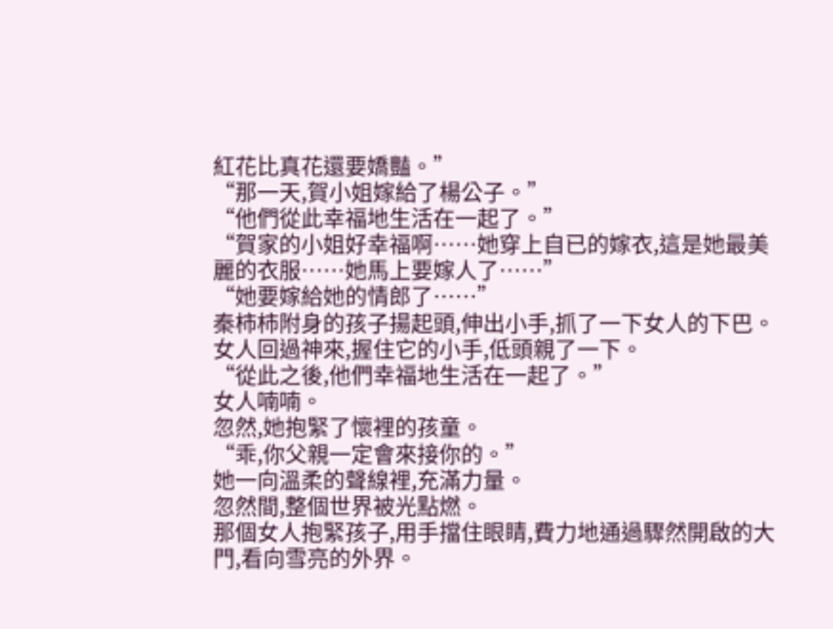紅花比真花還要嬌豔。”
“那一天,賀小姐嫁給了楊公子。”
“他們從此幸福地生活在一起了。”
“賀家的小姐好幸福啊……她穿上自已的嫁衣,這是她最美麗的衣服……她馬上要嫁人了……”
“她要嫁給她的情郎了……”
秦柿柿附身的孩子揚起頭,伸出小手,抓了一下女人的下巴。
女人回過神來,握住它的小手,低頭親了一下。
“從此之後,他們幸福地生活在一起了。”
女人喃喃。
忽然,她抱緊了懷裡的孩童。
“乖,你父親一定會來接你的。”
她一向溫柔的聲線裡,充滿力量。
忽然間,整個世界被光點燃。
那個女人抱緊孩子,用手擋住眼睛,費力地通過驟然開啟的大門,看向雪亮的外界。